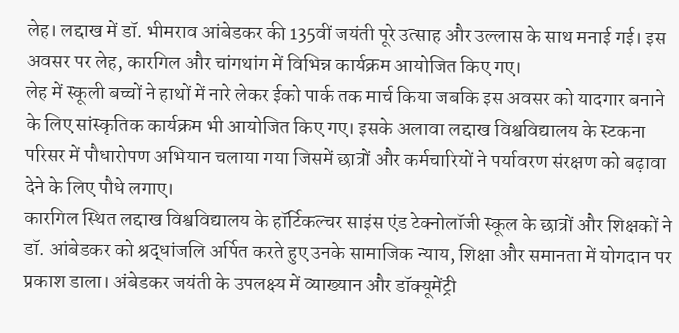लेह। लद्दाख में डॉ. भीमराव आंबेडकर की 135वीं जयंती पूरे उत्साह और उल्लास के साथ मनाई गई। इस अवसर पर लेह, कारगिल और चांगथांग में विभिन्न कार्यक्रम आयोजित किए गए।
लेह में स्कूली बच्चों ने हाथों में नारे लेकर ईको पार्क तक मार्च किया जबकि इस अवसर को यादगार बनाने के लिए सांस्कृतिक कार्यक्रम भी आयोजित किए गए। इसके अलावा लद्दाख विश्वविद्यालय के स्टकना परिसर में पौधारोपण अभियान चलाया गया जिसमें छात्रों और कर्मचारियों ने पर्यावरण संरक्षण को बढ़ावा देने के लिए पौधे लगाए।
कारगिल स्थित लद्दाख विश्वविद्यालय के हॉर्टिकल्चर साइंस एंड टेक्नोलॉजी स्कूल के छात्रों और शिक्षकों ने डॉ. आंबेडकर को श्रद्धांजलि अर्पित करते हुए उनके सामाजिक न्याय, शिक्षा और समानता में योगदान पर प्रकाश डाला। अंबेडकर जयंती के उपलक्ष्य में व्याख्यान और डॉक्यूमेंट्री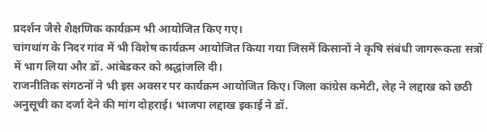प्रदर्शन जैसे शैक्षणिक कार्यक्रम भी आयोजित किए गए।
चांगथांग के निदर गांव में भी विशेष कार्यक्रम आयोजित किया गया जिसमें किसानों ने कृषि संबंधी जागरूकता सत्रों में भाग लिया और डॉ. आंबेडकर को श्रद्धांजलि दी।
राजनीतिक संगठनों ने भी इस अवसर पर कार्यक्रम आयोजित किए। जिला कांग्रेस कमेटी, लेह ने लद्दाख को छठी अनुसूची का दर्जा देने की मांग दोहराई। भाजपा लद्दाख इकाई ने डॉ.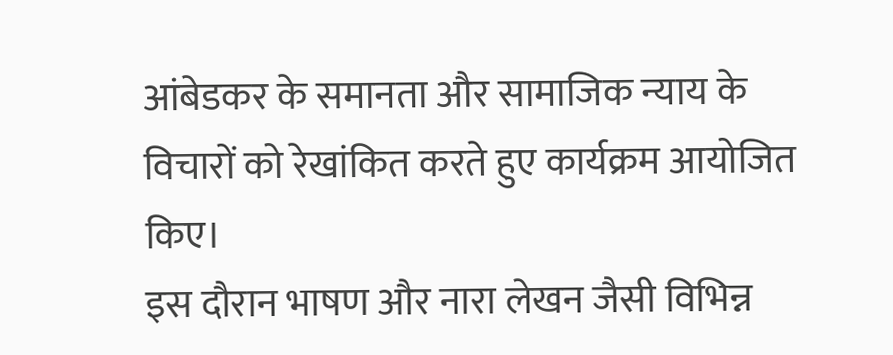आंबेडकर के समानता और सामाजिक न्याय के विचारों को रेखांकित करते हुए कार्यक्रम आयोजित किए।
इस दौरान भाषण और नारा लेखन जैसी विभिन्न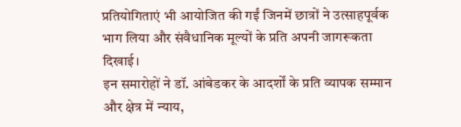प्रतियोगिताएं भी आयोजित की गईं जिनमें छात्रों ने उत्साहपूर्वक भाग लिया और संवैधानिक मूल्यों के प्रति अपनी जागरूकता दिखाई।
इन समारोहों ने डॉ. आंबेडकर के आदर्शों के प्रति व्यापक सम्मान और क्षेत्र में न्याय,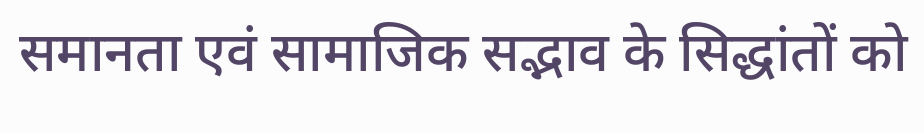समानता एवं सामाजिक सद्भाव के सिद्धांतों को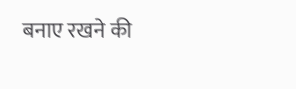बनाए रखने की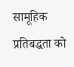सामूहिक प्रतिबद्धता को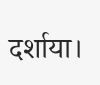दर्शाया।